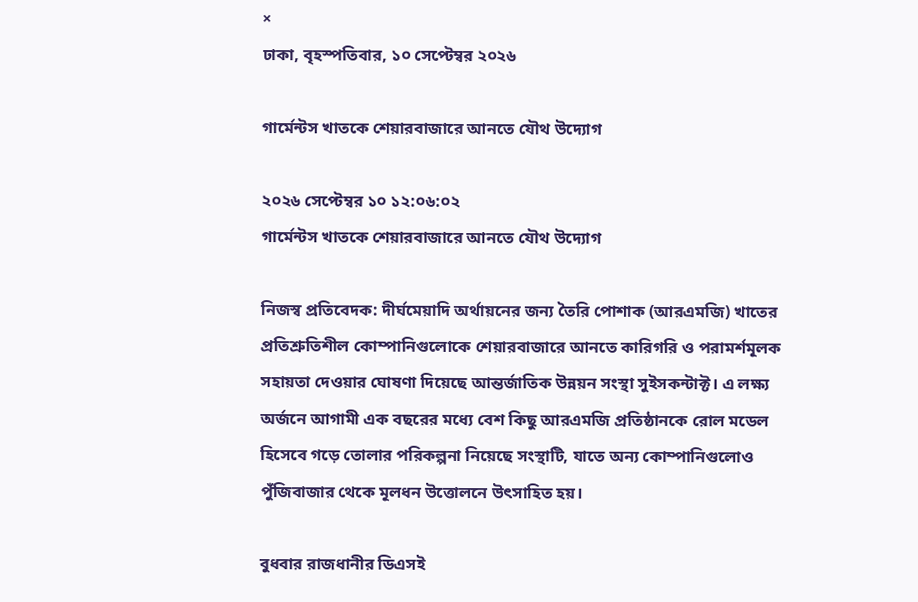×
ঢাকা, বৃহস্পতিবার, ১০ সেপ্টেম্বর ২০২৬

গার্মেন্টস খাতকে শেয়ারবাজারে আনতে যৌথ উদ্যোগ

২০২৬ সেপ্টেম্বর ১০ ১২:০৬:০২
গার্মেন্টস খাতকে শেয়ারবাজারে আনতে যৌথ উদ্যোগ

নিজস্ব প্রতিবেদক: দীর্ঘমেয়াদি অর্থায়নের জন্য তৈরি পোশাক (আরএমজি) খাতের প্রতিশ্রুতিশীল কোম্পানিগুলোকে শেয়ারবাজারে আনতে কারিগরি ও পরামর্শমূলক সহায়তা দেওয়ার ঘোষণা দিয়েছে আন্তর্জাতিক উন্নয়ন সংস্থা সুইসকন্টাক্ট। এ লক্ষ্য অর্জনে আগামী এক বছরের মধ্যে বেশ কিছু আরএমজি প্রতিষ্ঠানকে রোল মডেল হিসেবে গড়ে তোলার পরিকল্পনা নিয়েছে সংস্থাটি, যাতে অন্য কোম্পানিগুলোও পুঁজিবাজার থেকে মূলধন উত্তোলনে উৎসাহিত হয়।

বুধবার রাজধানীর ডিএসই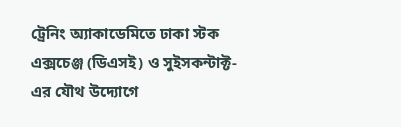ট্রেনিং অ্যাকাডেমিতে ঢাকা স্টক এক্সচেঞ্জ (ডিএসই) ও সুইসকন্টাক্ট-এর যৌথ উদ্যোগে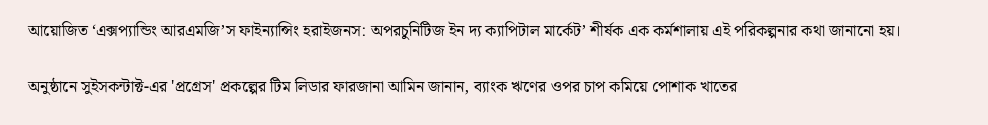আয়োজিত ‘এক্সপ্যান্ডিং আরএমজি’স ফাইন্যান্সিং হরাইজনস: অপরচুনিটিজ ইন দ্য ক্যাপিটাল মার্কেট’ শীর্ষক এক কর্মশালায় এই পরিকল্পনার কথা জানানো হয়।

অনুষ্ঠানে সুইসকন্টাক্ট-এর 'প্রগ্রেস' প্রকল্পের টিম লিডার ফারজানা আমিন জানান, ব্যাংক ঋণের ওপর চাপ কমিয়ে পোশাক খাতের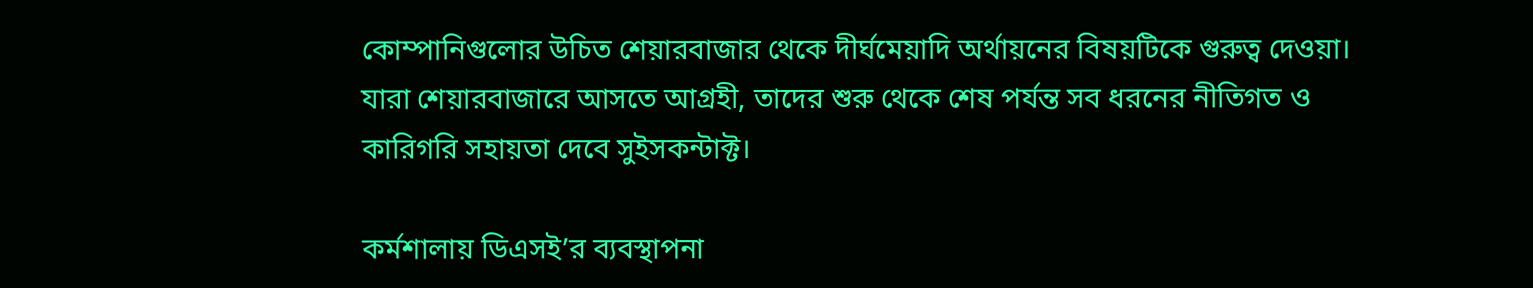কোম্পানিগুলোর উচিত শেয়ারবাজার থেকে দীর্ঘমেয়াদি অর্থায়নের বিষয়টিকে গুরুত্ব দেওয়া। যারা শেয়ারবাজারে আসতে আগ্রহী, তাদের শুরু থেকে শেষ পর্যন্ত সব ধরনের নীতিগত ও কারিগরি সহায়তা দেবে সুইসকন্টাক্ট।

কর্মশালায় ডিএসই’র ব্যবস্থাপনা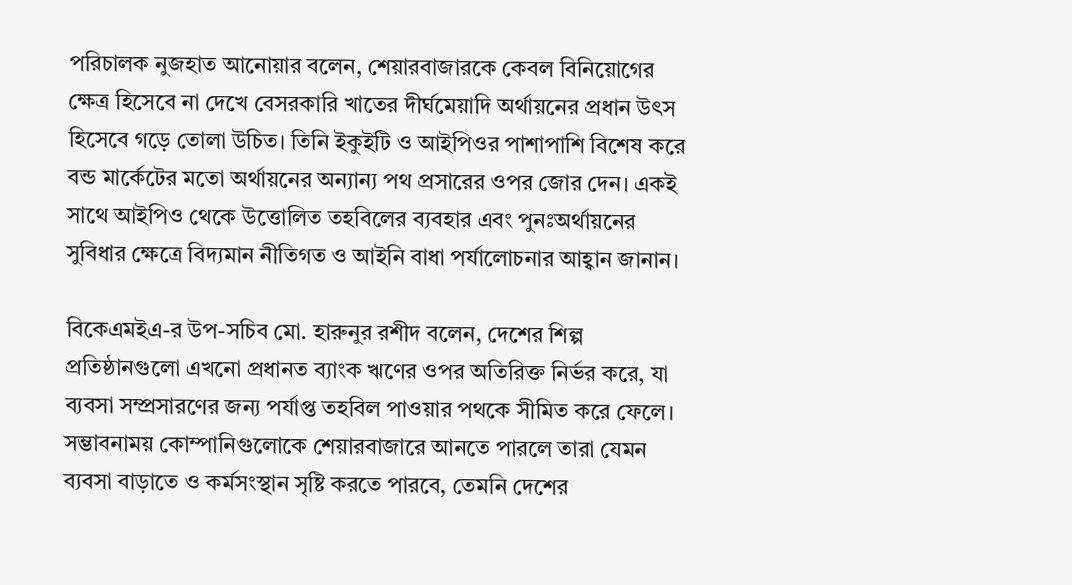পরিচালক নুজহাত আনোয়ার বলেন, শেয়ারবাজারকে কেবল বিনিয়োগের ক্ষেত্র হিসেবে না দেখে বেসরকারি খাতের দীর্ঘমেয়াদি অর্থায়নের প্রধান উৎস হিসেবে গড়ে তোলা উচিত। তিনি ইকুইটি ও আইপিওর পাশাপাশি বিশেষ করে বন্ড মার্কেটের মতো অর্থায়নের অন্যান্য পথ প্রসারের ওপর জোর দেন। একই সাথে আইপিও থেকে উত্তোলিত তহবিলের ব্যবহার এবং পুনঃঅর্থায়নের সুবিধার ক্ষেত্রে বিদ্যমান নীতিগত ও আইনি বাধা পর্যালোচনার আহ্বান জানান।

বিকেএমইএ-র উপ-সচিব মো. হারুনুর রশীদ বলেন, দেশের শিল্প প্রতিষ্ঠানগুলো এখনো প্রধানত ব্যাংক ঋণের ওপর অতিরিক্ত নির্ভর করে, যা ব্যবসা সম্প্রসারণের জন্য পর্যাপ্ত তহবিল পাওয়ার পথকে সীমিত করে ফেলে। সম্ভাবনাময় কোম্পানিগুলোকে শেয়ারবাজারে আনতে পারলে তারা যেমন ব্যবসা বাড়াতে ও কর্মসংস্থান সৃষ্টি করতে পারবে, তেমনি দেশের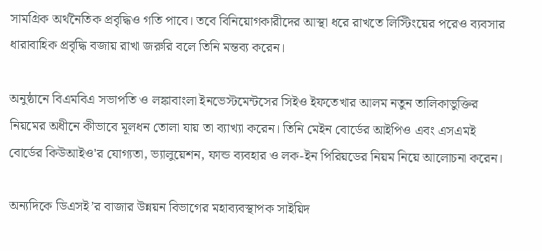সামগ্রিক অর্থনৈতিক প্রবৃদ্ধিও গতি পাবে। তবে বিনিয়োগকারীদের আস্থা ধরে রাখতে লিস্টিংয়ের পরেও ব্যবসার ধারাবাহিক প্রবৃদ্ধি বজায় রাখা জরুরি বলে তিনি মন্তব্য করেন।

অনুষ্ঠানে বিএমবিএ সভাপতি ও লঙ্কাবাংলা ইনভেস্টমেন্টসের সিইও ইফতেখার আলম নতুন তালিকাভুক্তির নিয়মের অধীনে কীভাবে মূলধন তোলা যায় তা ব্যাখ্যা করেন। তিনি মেইন বোর্ডের আইপিও এবং এসএমই বোর্ডের কিউআইও'র যোগ্যতা, ভ্যালুয়েশন, ফান্ড ব্যবহার ও লক-ইন পিরিয়ডের নিয়ম নিয়ে আলোচনা করেন।

অন্যদিকে ডিএসই’র বাজার উন্নয়ন বিভাগের মহাব্যবস্থাপক সাইয়িদ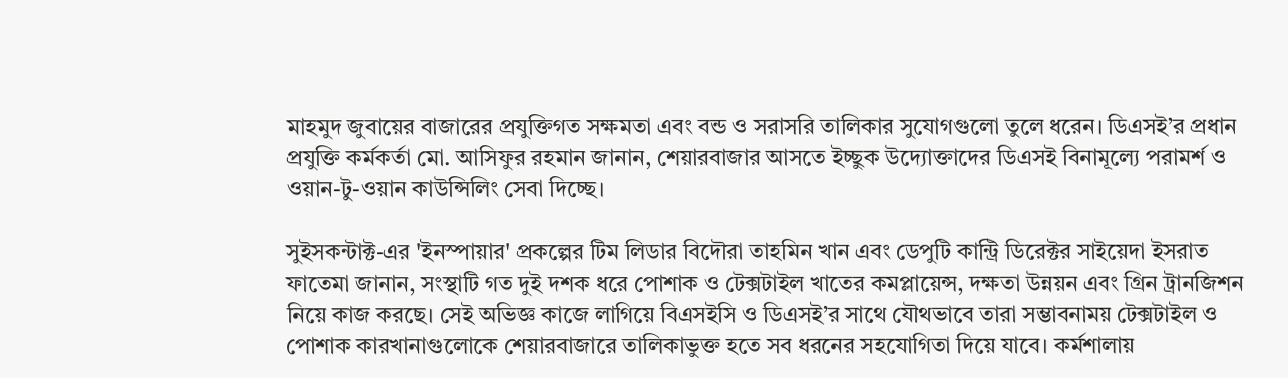মাহমুদ জুবায়ের বাজারের প্রযুক্তিগত সক্ষমতা এবং বন্ড ও সরাসরি তালিকার সুযোগগুলো তুলে ধরেন। ডিএসই’র প্রধান প্রযুক্তি কর্মকর্তা মো. আসিফুর রহমান জানান, শেয়ারবাজার আসতে ইচ্ছুক উদ্যোক্তাদের ডিএসই বিনামূল্যে পরামর্শ ও ওয়ান-টু-ওয়ান কাউন্সিলিং সেবা দিচ্ছে।

সুইসকন্টাক্ট-এর 'ইনস্পায়ার' প্রকল্পের টিম লিডার বিদৌরা তাহমিন খান এবং ডেপুটি কান্ট্রি ডিরেক্টর সাইয়েদা ইসরাত ফাতেমা জানান, সংস্থাটি গত দুই দশক ধরে পোশাক ও টেক্সটাইল খাতের কমপ্লায়েন্স, দক্ষতা উন্নয়ন এবং গ্রিন ট্রানজিশন নিয়ে কাজ করছে। সেই অভিজ্ঞ কাজে লাগিয়ে বিএসইসি ও ডিএসই’র সাথে যৌথভাবে তারা সম্ভাবনাময় টেক্সটাইল ও পোশাক কারখানাগুলোকে শেয়ারবাজারে তালিকাভুক্ত হতে সব ধরনের সহযোগিতা দিয়ে যাবে। কর্মশালায়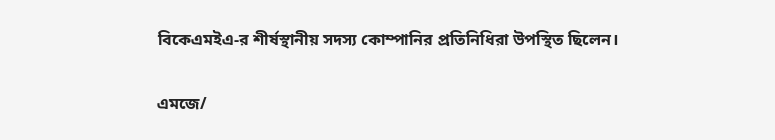বিকেএমইএ-র শীর্ষস্থানীয় সদস্য কোম্পানির প্রতিনিধিরা উপস্থিত ছিলেন।

এমজে/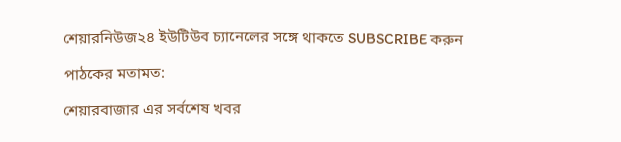শেয়ারনিউজ২৪ ইউটিউব চ্যানেলের সঙ্গে থাকতে SUBSCRIBE করুন

পাঠকের মতামত:

শেয়ারবাজার এর সর্বশেষ খবর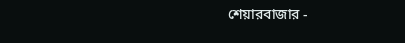শেয়ারবাজার -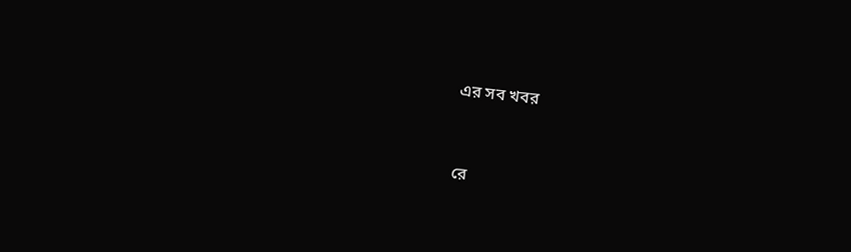এর সব খবর



রে